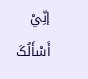إنِّيْ أَسْأَلُکَ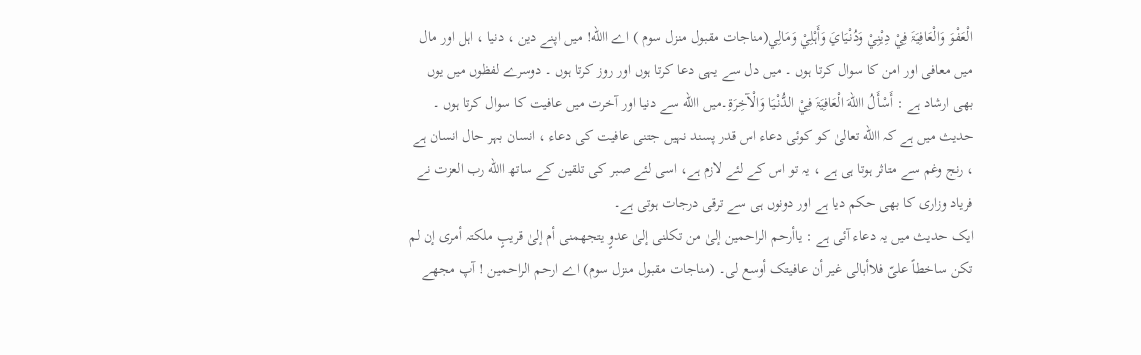الْعَفْوَ وَالْعَافِیَۃَ فِيْ دِیْنِيْ وَدُنْیَايَ وَأَہْلِيْ وَمَالِي(مناجات مقبول منزل سوم ) اے االله! میں اپنے دین ، دنیا ، اہل اور مال میں معافی اور امن کا سوال کرتا ہوں ۔ میں دل سے یہی دعا کرتا ہوں اور روز کرتا ہوں ۔ دوسرے لفظوں میں یوں بھی ارشاد ہے : أَسْأَلُ االلهَ الْعَافِیَۃَ فِيْ الدُّنْیَا وَالْآخِرَۃِ۔میں االله سے دنیا اور آخرت میں عافیت کا سوال کرتا ہوں ۔ حدیث میں ہے کہ االله تعالیٰ کو کوئی دعاء اس قدر پسند نہیں جتنی عافیت کی دعاء ، انسان بہر حال انسان ہے ، رنج وغم سے متاثر ہوتا ہی ہے ، یہ تو اس کے لئے لازم ہے، اسی لئے صبر کی تلقین کے ساتھ االله رب العزت نے فریاد وزاری کا بھی حکم دیا ہے اور دونوں ہی سے ترقی درجات ہوتی ہے۔
ایک حدیث میں یہ دعاء آئی ہے : یاأرحم الراحمین إلیٰ من تکلنی إلیٰ عدوٍ یتجھمنی أم إلیٰ قریبٍ ملکتہ أمری إن لم تکن ساخطاً علیّ فلاأبالی غیر أن عافیتک أوسع لی۔ (مناجات مقبول منزل سوم) اے ارحم الراحمین ! آپ مجھے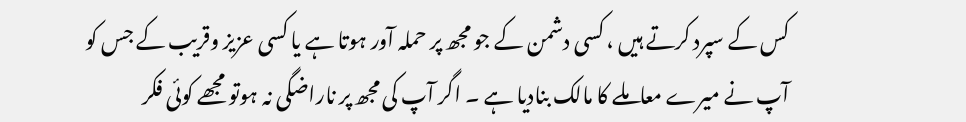کس کے سپرد کرتے ہیں ، کسی دشمن کے جو مجھ پر حملہ آور ہوتا ہے یا کسی عزیز وقریب کے جس کو آپ نے میرے معاملے کا مالک بنادیا ہے ۔ اگر آپ کی مجھ پر ناراضگی نہ ہوتو مجھے کوئی فکر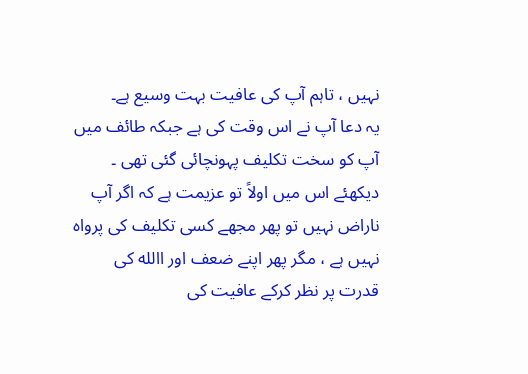نہیں ، تاہم آپ کی عافیت بہت وسیع ہے۔
یہ دعا آپ نے اس وقت کی ہے جبکہ طائف میں آپ کو سخت تکلیف پہونچائی گئی تھی ۔ دیکھئے اس میں اولاً تو عزیمت ہے کہ اگر آپ ناراض نہیں تو پھر مجھے کسی تکلیف کی پرواہ نہیں ہے ، مگر پھر اپنے ضعف اور االله کی قدرت پر نظر کرکے عافیت کی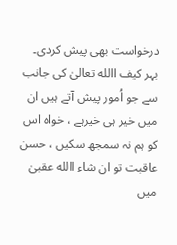درخواست بھی پیش کردی۔
بہر کیف االله تعالیٰ کی جانب سے جو اُمور پیش آتے ہیں ان میں خیر ہی خیرہے ، خواہ اس کو ہم نہ سمجھ سکیں ، حسن عاقبت تو ان شاء االله عقبیٰ میں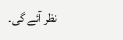نظر آئے گی۔